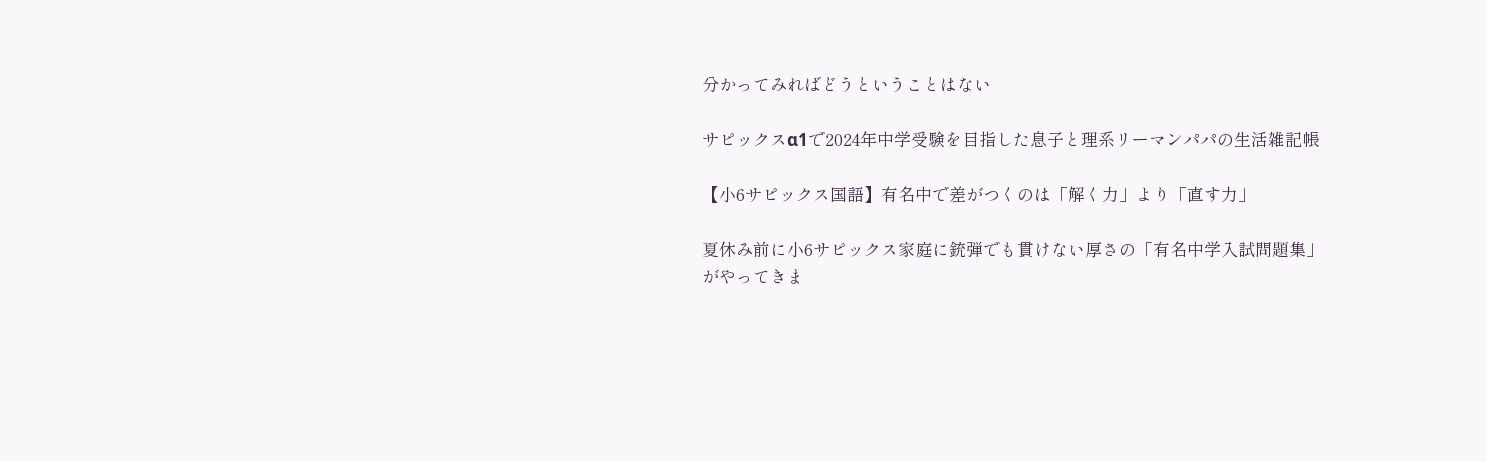分かってみればどうということはない

サピックスα1で2024年中学受験を目指した息子と理系リーマンパパの生活雑記帳

【小6サピックス国語】有名中で差がつくのは「解く力」より「直す力」

夏休み前に小6サピックス家庭に銃弾でも貫けない厚さの「有名中学入試問題集」がやってきま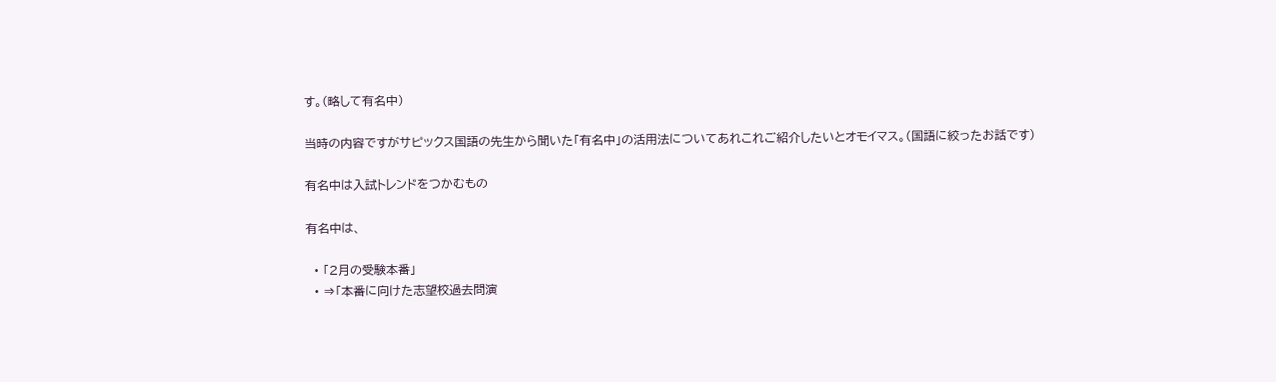す。(略して有名中)

当時の内容ですがサピックス国語の先生から聞いた「有名中」の活用法についてあれこれご紹介したいとオモイマス。(国語に絞ったお話です)

有名中は入試トレンドをつかむもの

有名中は、

  • 「2月の受験本番」
  • ⇒「本番に向けた志望校過去問演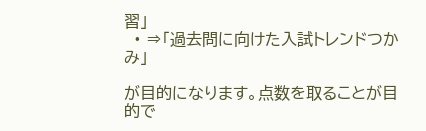習」
  • ⇒「過去問に向けた入試トレンドつかみ」

が目的になります。点数を取ることが目的で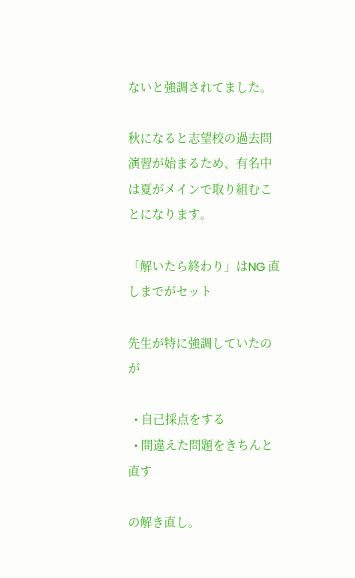ないと強調されてました。

秋になると志望校の過去問演習が始まるため、有名中は夏がメインで取り組むことになります。

「解いたら終わり」はNG 直しまでがセット

先生が特に強調していたのが

  • 自己採点をする
  • 間違えた問題をきちんと直す

の解き直し。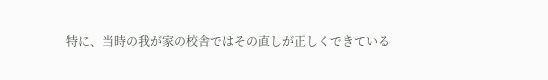特に、当時の我が家の校舎ではその直しが正しくできている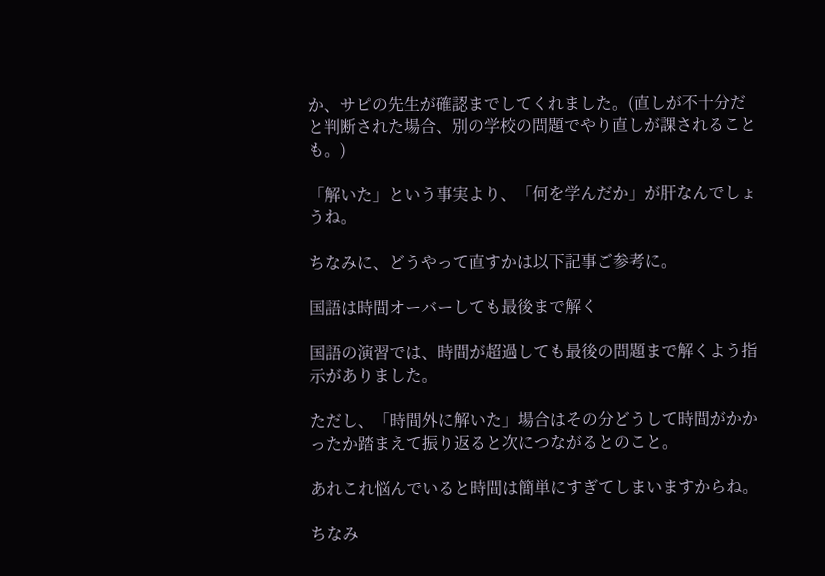か、サピの先生が確認までしてくれました。(直しが不十分だと判断された場合、別の学校の問題でやり直しが課されることも。)

「解いた」という事実より、「何を学んだか」が肝なんでしょうね。

ちなみに、どうやって直すかは以下記事ご参考に。

国語は時間オーバーしても最後まで解く

国語の演習では、時間が超過しても最後の問題まで解くよう指示がありました。

ただし、「時間外に解いた」場合はその分どうして時間がかかったか踏まえて振り返ると次につながるとのこと。

あれこれ悩んでいると時間は簡単にすぎてしまいますからね。

ちなみ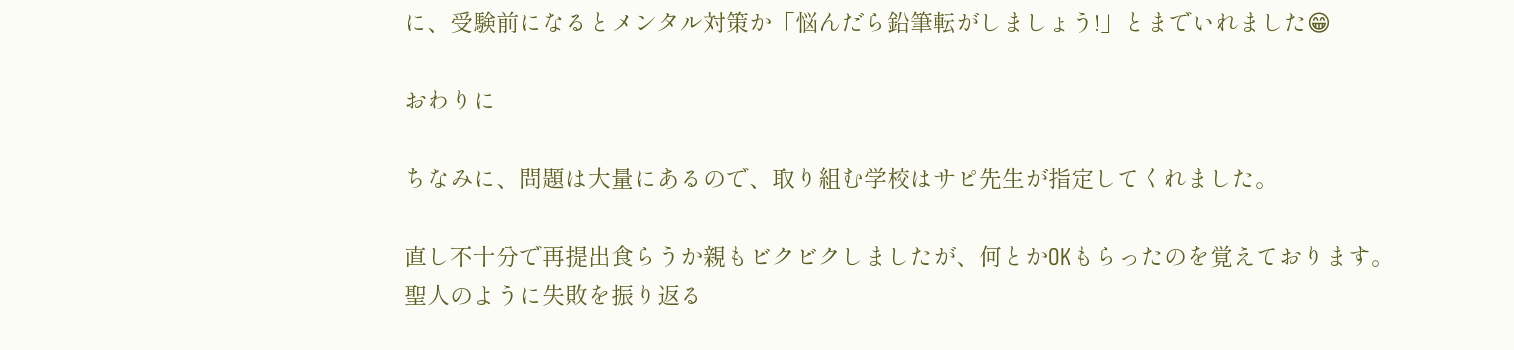に、受験前になるとメンタル対策か「悩んだら鉛筆転がしましょう!」とまでいれました😁

おわりに

ちなみに、問題は大量にあるので、取り組む学校はサピ先生が指定してくれました。

直し不十分で再提出食らうか親もビクビクしましたが、何とかOKもらったのを覚えております。
聖人のように失敗を振り返る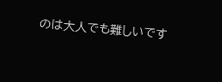のは大人でも難しいです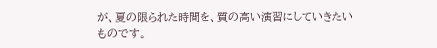が、夏の限られた時間を、質の高い演習にしていきたいものです。